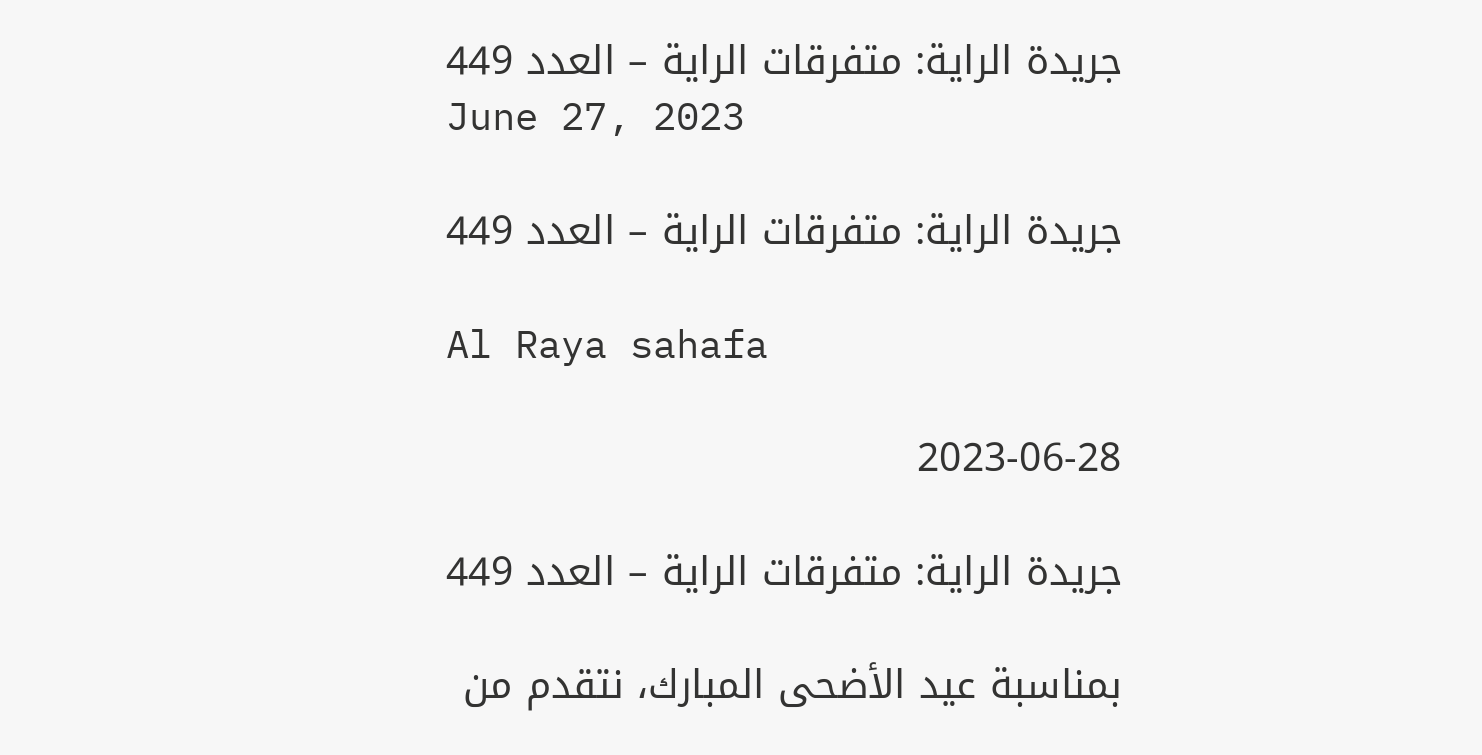جريدة الراية: متفرقات الراية – العدد 449
June 27, 2023

جريدة الراية: متفرقات الراية – العدد 449

Al Raya sahafa

2023-06-28

جريدة الراية: متفرقات الراية – العدد 449

بمناسبة عيد الأضحى المبارك، نتقدم من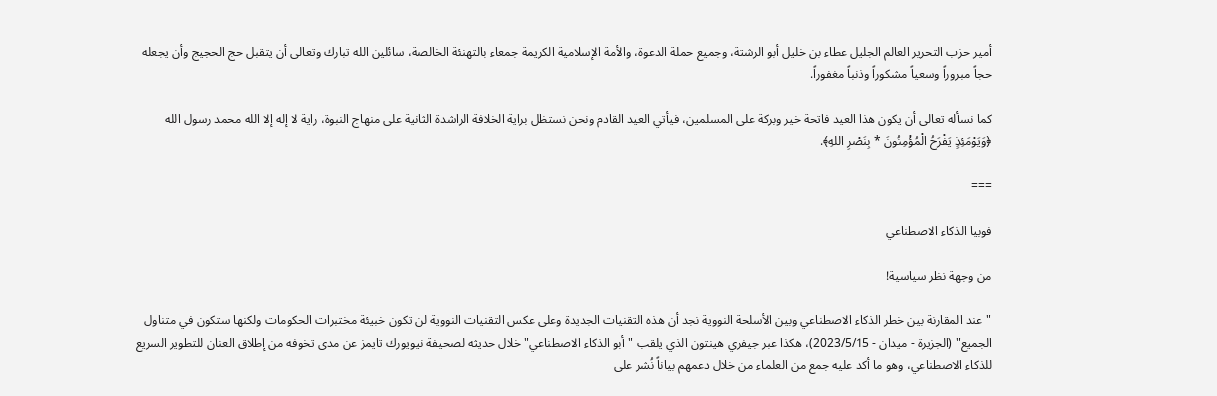أمير حزب التحرير العالم الجليل عطاء بن خليل أبو الرشتة، وجميع حملة الدعوة، والأمة الإسلامية الكريمة جمعاء بالتهنئة الخالصة، سائلين الله تبارك وتعالى أن يتقبل حج الحجيج وأن يجعله حجاً مبروراً وسعياً مشكوراً وذنباً مغفوراً.

كما نسأله تعالى أن يكون هذا العيد فاتحة خير وبركة على المسلمين، فيأتي العيد القادم ونحن نستظل براية الخلافة الراشدة الثانية على منهاج النبوة، راية لا إله إلا الله محمد رسول الله ﴿وَيَوْمَئِذٍ يَفْرَحُ الْمُؤْمِنُونَ * بِنَصْرِ اللهِ﴾.

===

فوبيا الذكاء الاصطناعي

من وجهة نظر سياسية!

"عند المقارنة بين خطر الذكاء الاصطناعي وبين الأسلحة النووية نجد أن هذه التقنيات الجديدة وعلى عكس التقنيات النووية لن تكون خبيئة مختبرات الحكومات ولكنها ستكون في متناول الجميع" (الجزيرة - ميدان - 2023/5/15)، هكذا عبر جيفري هينتون الذي يلقب "أبو الذكاء الاصطناعي" خلال حديثه لصحيفة نيويورك تايمز عن مدى تخوفه من إطلاق العنان للتطوير السريع للذكاء الاصطناعي، وهو ما أكد عليه جمع من العلماء من خلال دعمهم بياناً نُشر على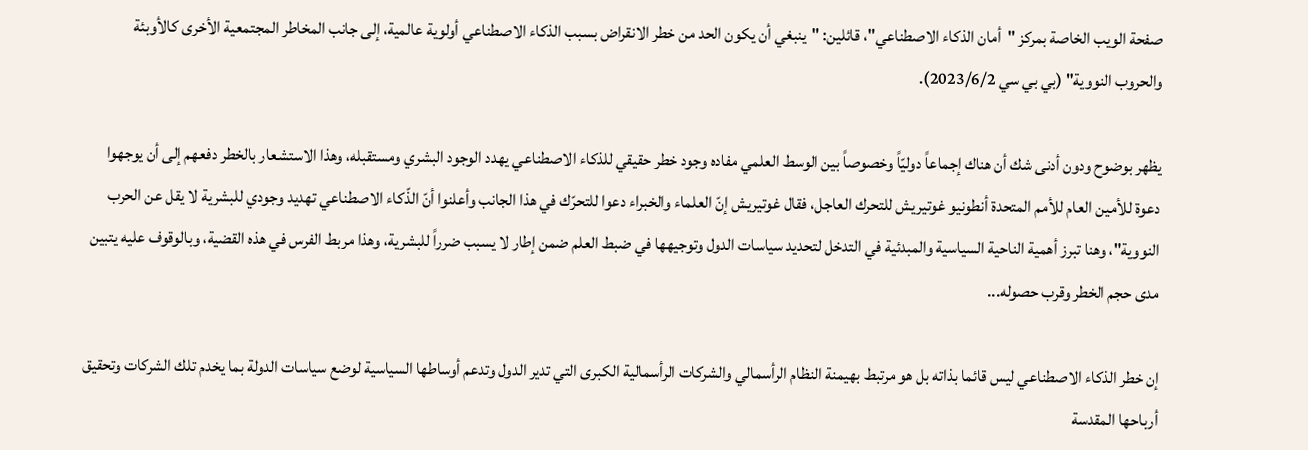صفحة الويب الخاصة بمركز "أمان الذكاء الاصطناعي"، قائلين: "ينبغي أن يكون الحد من خطر الانقراض بسبب الذكاء الاصطناعي أولوية عالمية، إلى جانب المخاطر المجتمعية الأخرى كالأوبئة والحروب النووية" (بي بي سي 2023/6/2).

يظهر بوضوح ودون أدنى شك أن هناك إجماعاً دوليّاً وخصوصاً بين الوسط العلمي مفاده وجود خطر حقيقي للذكاء الاصطناعي يهدد الوجود البشري ومستقبله، وهذا الاستشعار بالخطر دفعهم إلى أن يوجهوا دعوة للأمين العام للأمم المتحدة أنطونيو غوتيريش للتحرك العاجل، فقال غوتيريش إنّ العلماء والخبراء دعوا للتحرّك في هذا الجانب وأعلنوا أنّ الذّكاء الاصطناعي تهديد وجودي للبشرية لا يقل عن الحرب النووية"، وهنا تبرز أهمية الناحية السياسية والمبدئية في التدخل لتحديد سياسات الدول وتوجيهها في ضبط العلم ضمن إطار لا يسبب ضرراً للبشرية، وهذا مربط الفرس في هذه القضية، وبالوقوف عليه يتبين مدى حجم الخطر وقرب حصوله...

إن خطر الذكاء الاصطناعي ليس قائما بذاته بل هو مرتبط بهيمنة النظام الرأسمالي والشركات الرأسمالية الكبرى التي تدير الدول وتدعم أوساطها السياسية لوضع سياسات الدولة بما يخدم تلك الشركات وتحقيق أرباحها المقدسة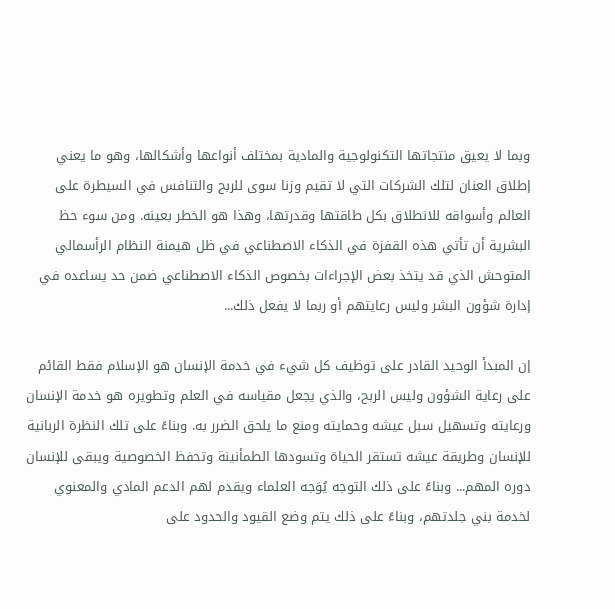وبما لا يعيق منتجاتها التكنولوجية والمادية بمختلف أنواعها وأشكالها، وهو ما يعني إطلاق العنان لتلك الشركات التي لا تقيم وزنا سوى للربح والتنافس في السيطرة على العالم وأسواقه للانطلاق بكل طاقتها وقدرتها، وهذا هو الخطر بعينه. ومن سوء حظ البشرية أن تأتي هذه القفزة في الذكاء الاصطناعي في ظل هيمنة النظام الرأسمالي المتوحش الذي قد يتخذ بعض الإجراءات بخصوص الذكاء الاصطناعي ضمن حد يساعده في إدارة شؤون البشر وليس رعايتهم أو ربما لا يفعل ذلك...

إن المبدأ الوحيد القادر على توظيف كل شيء في خدمة الإنسان هو الإسلام فقط القائم على رعاية الشؤون وليس الربح، والذي يجعل مقياسه في العلم وتطويره هو خدمة الإنسان ورعايته وتسهيل سبل عيشه وحمايته ومنع ما يلحق الضرر به. وبناءً على تلك النظرة الربانية للإنسان وطريقة عيشه تستقر الحياة وتسودها الطمأنينة وتحفظ الخصوصية ويبقى للإنسان دوره المهم... وبناءً على ذلك التوجه يُوَجه العلماء ويقدم لهم الدعم المادي والمعنوي لخدمة بني جلدتهم، وبناءً على ذلك يتم وضع القيود والحدود على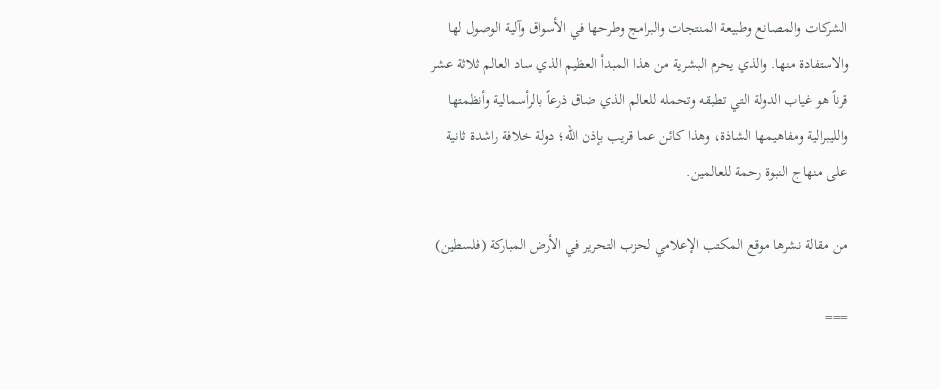الشركات والمصانع وطبيعة المنتجات والبرامج وطرحها في الأسواق وآلية الوصول لها والاستفادة منها. والذي يحرم البشرية من هذا المبدأ العظيم الذي ساد العالم ثلاثة عشر قرناً هو غياب الدولة التي تطبقه وتحمله للعالم الذي ضاق ذرعاً بالرأسمالية وأنظمتها والليبرالية ومفاهيمها الشاذة، وهذا كائن عما قريب بإذن الله؛ دولة خلافة راشدة ثانية على منهاج النبوة رحمة للعالمين.

من مقالة نشرها موقع المكتب الإعلامي لحزب التحرير في الأرض المباركة (فلسطين)

===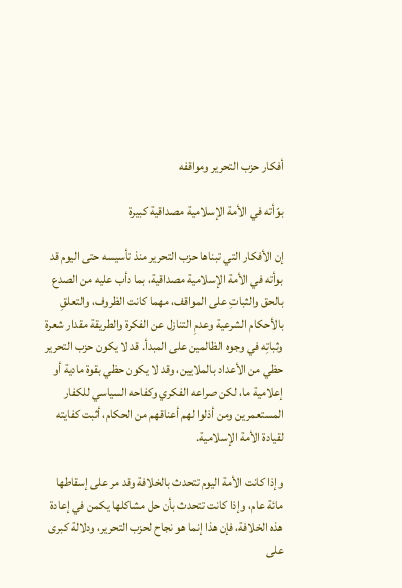أفكار حزب التحرير ومواقفه

بوّأته في الأمة الإسلامية مصداقية كبيرة

إن الأفكار التي تبناها حزب التحرير منذ تأسيسه حتى اليوم قد بوأته في الأمة الإسلامية مصداقية، بما دأب عليه من الصدع بالحق والثباتِ على المواقف، مهما كانت الظروف، والتعلقِ بالأحكام الشرعية وعدمِ التنازل عن الفكرة والطريقة مقدار شعرة وثباتِه في وجوه الظالمين على المبدأ. قد لا يكون حزب التحرير حظي من الأعداد بالملايين، وقد لا يكون حظي بقوة مادية أو إعلامية ما، لكن صراعه الفكري وكفاحه السياسي للكفار المستعمرين ومن أذلوا لهم أعناقهم من الحكام، أثبت كفايته لقيادة الأمة الإسلامية.

وإذا كانت الأمة اليوم تتحدث بالخلافة وقد مر على إسقاطها مائة عام، وإذا كانت تتحدث بأن حل مشاكلها يكمن في إعادة هذه الخلافة، فإن هذا إنما هو نجاح لحزب التحرير، ودلالة كبرى على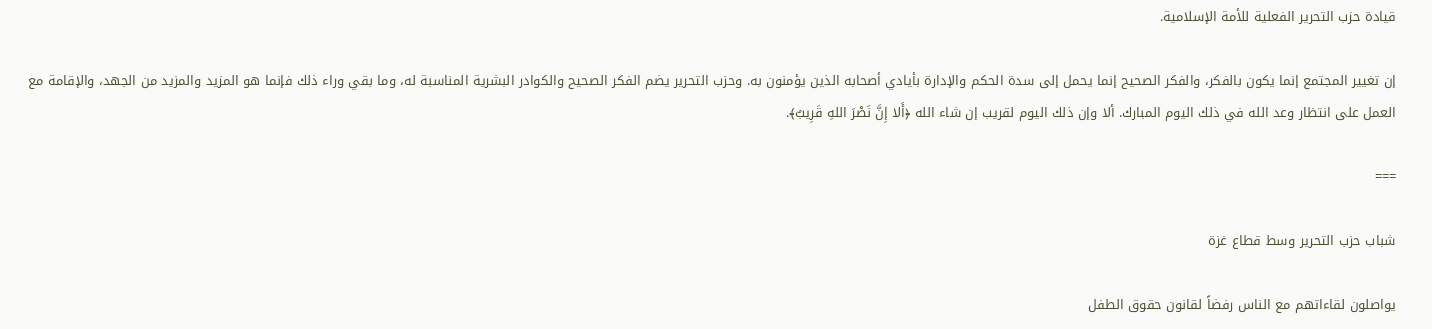قيادة حزب التحرير الفعلية للأمة الإسلامية.

إن تغيير المجتمع إنما يكون بالفكر، والفكر الصحيح إنما يحمل إلى سدة الحكم والإدارة بأيادي أصحابه الذين يؤمنون به. وحزب التحرير يضم الفكر الصحيح والكوادر البشرية المناسبة له، وما بقي وراء ذلك فإنما هو المزيد والمزيد من الجهد، والإقامة مع العمل على انتظار وعد الله في ذلك اليوم المبارك. ألا وإن ذلك اليوم لقريب إن شاء الله ﴿أَلا إِنَّ نَصْرَ اللهِ قَرِيبٌ﴾.

===

شباب حزب التحرير وسط قطاع غزة

يواصلون لقاءاتهم مع الناس رفضاً لقانون حقوق الطفل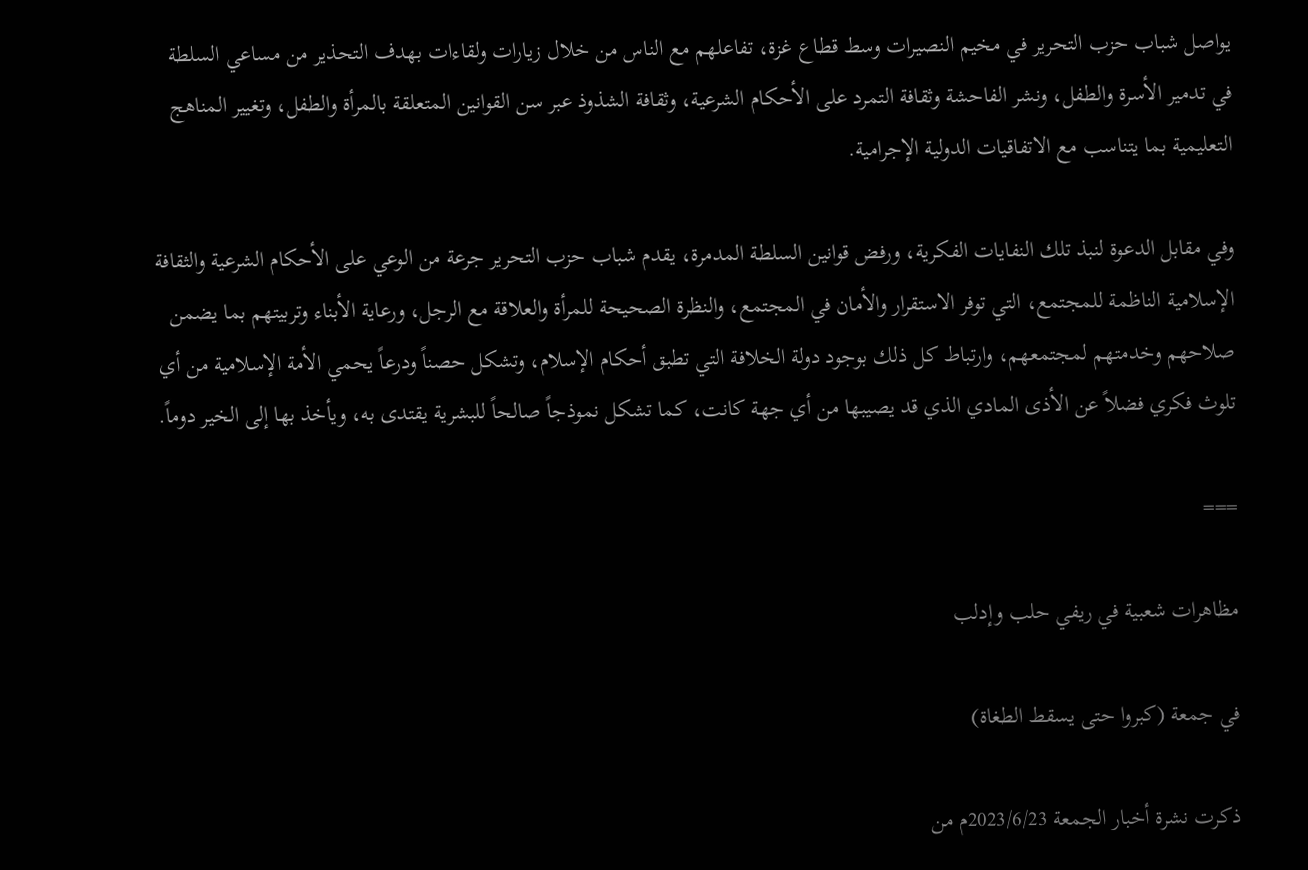يواصل شباب حزب التحرير في مخيم النصيرات وسط قطاع غزة، تفاعلهم مع الناس من خلال زيارات ولقاءات بهدف التحذير من مساعي السلطة في تدمير الأسرة والطفل، ونشر الفاحشة وثقافة التمرد على الأحكام الشرعية، وثقافة الشذوذ عبر سن القوانين المتعلقة بالمرأة والطفل، وتغيير المناهج التعليمية بما يتناسب مع الاتفاقيات الدولية الإجرامية.

وفي مقابل الدعوة لنبذ تلك النفايات الفكرية، ورفض قوانين السلطة المدمرة، يقدم شباب حزب التحرير جرعة من الوعي على الأحكام الشرعية والثقافة الإسلامية الناظمة للمجتمع، التي توفر الاستقرار والأمان في المجتمع، والنظرة الصحيحة للمرأة والعلاقة مع الرجل، ورعاية الأبناء وتربيتهم بما يضمن صلاحهم وخدمتهم لمجتمعهم، وارتباط كل ذلك بوجود دولة الخلافة التي تطبق أحكام الإسلام، وتشكل حصناً ودرعاً يحمي الأمة الإسلامية من أي تلوث فكري فضلاً عن الأذى المادي الذي قد يصيبها من أي جهة كانت، كما تشكل نموذجاً صالحاً للبشرية يقتدى به، ويأخذ بها إلى الخير دوماً.

===

مظاهرات شعبية في ريفي حلب وإدلب

في جمعة (كبروا حتى يسقط الطغاة)

ذكرت نشرة أخبار الجمعة 2023/6/23م من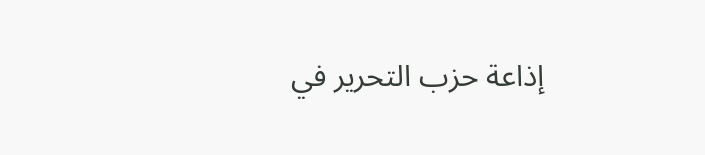إذاعة حزب التحرير في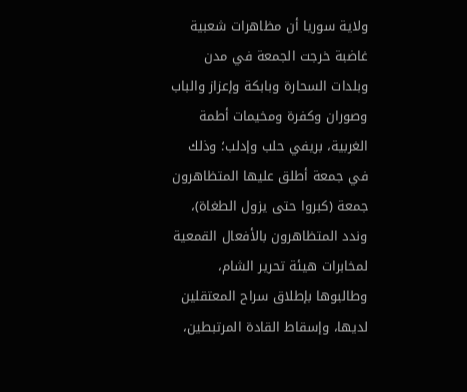ولاية سوريا أن مظاهرات شعبية غاضبة خرجت الجمعة في مدن وبلدات السحارة وبابكة وإعزاز والباب وصوران وكفرة ومخيمات أطمة الغربية، بريفي حلب وإدلب؛ وذلك في جمعة أطلق عليها المتظاهرون جمعة (كبروا حتى يزول الطغاة)، وندد المتظاهرون بالأفعال القمعية لمخابرات هيئة تحرير الشام، وطالبوها بإطلاق سراح المعتقلين لديها، وإسقاط القادة المرتبطين،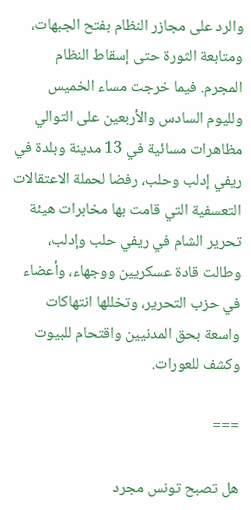والرد على مجازر النظام بفتح الجبهات، ومتابعة الثورة حتى إسقاط النظام المجرم. فيما خرجت مساء الخميس ولليوم السادس والأربعين على التوالي مظاهرات مسائية في 13 مدينة وبلدة في ريفي إدلب وحلب، رفضا لحملة الاعتقالات التعسفية التي قامت بها مخابرات هيئة تحرير الشام في ريفي حلب وإدلب، وطالت قادة عسكريين ووجهاء، وأعضاء في حزب التحرير، وتخللها انتهاكات واسعة بحق المدنيين واقتحام للبيوت وكشف للعورات.

===

هل تصبح تونس مجرد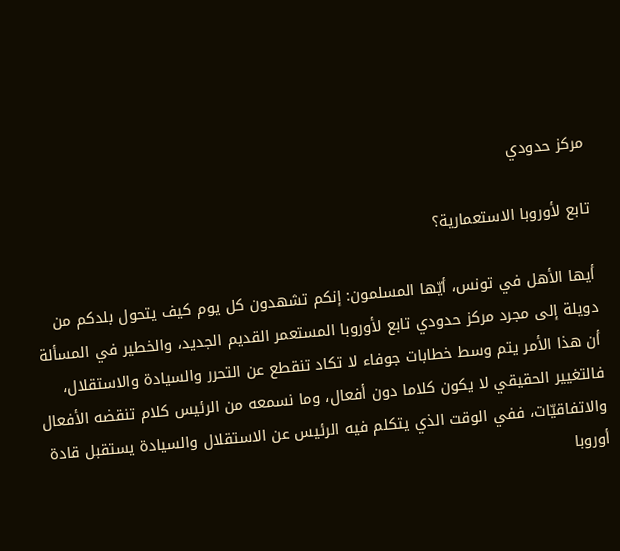مركز حدودي

تابع لأوروبا الاستعمارية؟

أيها الأهل في تونس، أيّها المسلمون: إنكم تشهدون كل يوم كيف يتحول بلدكم من دويلة إلى مجرد مركز حدودي تابع لأوروبا المستعمر القديم الجديد، والخطير في المسألة أن هذا الأمر يتم وسط خطابات جوفاء لا تكاد تنقطع عن التحرر والسيادة والاستقلال، فالتغيير الحقيقي لا يكون كلاما دون أفعال، وما نسمعه من الرئيس كلام تنقضه الأفعال والاتفاقيّات، ففي الوقت الذي يتكلم فيه الرئيس عن الاستقلال والسيادة يستقبل قادة أوروبا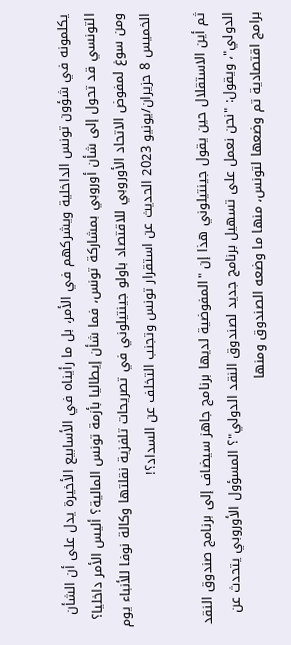يكلمونه في شؤون تونس الداخلية ويشركهم في الأمر، بل ما رأيناه في الأسابيع الأخيرة يدل على أن الشأن التونسي قد تحول إلى شأن أوروبي بمشاركة تونس، فما شأن إيطاليا بأزمة تونس المالية؟ أليس الأمر داخليا؟ ومن سوغ لمفوض الاتحاد الأوروبي للاقتصاد باولو جينتيلوني في تصريحات تلفزية نقلتها وكالة نوفا للأنباء يوم الخميس 8 حزيران/يونيو 2023 الحديث عن استقرار تونس وتجنب التخلف عن السداد؟!

ثم أين الاستقلال حين يقول جينتيلوني هذا إن "المفوضية لديها برنامج جاهز سيضاف إلى برنامج صندوق النقد الدولي"، ويقول: "نحن نعمل على تسهيل برنامج جديد لصندوق النقد الدولي"؟ المسؤول الأوروبي يتحدث عن برامج اقتصادية تم وضعها لتونس، منها ما وضعه الصندوق ومنها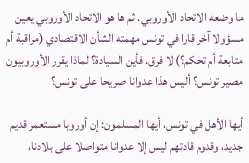ما وضعه الاتحاد الأوروبي. ثم ها هو الاتحاد الأوروبي يعين مسؤولا آخر قارا في تونس مهمته الشأن الاقتصادي (مراقبة أم متابعة أم تحكم؟) لا فرق. فأين السيادة؟ لماذا يقرر الأوروبيون مصير تونس؟ أليس هذا عدوانا صريحا على تونس؟

أيها الأهل في تونس، أيها المسلمون: إن أوروبا مستعمر قديم جديد، وقدوم قادتهم ليس إلا عدوانا متواصلا على بلادنا،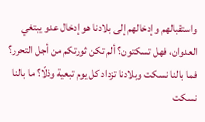واستقبالهم وإدخالهم إلى بلادنا هو إدخال عدو يبتغي العدوان، فهل تسكتون؟ ألم تكن ثورتكم من أجل التحرر؟ فما بالنا نسكت وبلادنا تزداد كل يوم تبعية وذلّا؟ ما بالنا نسكت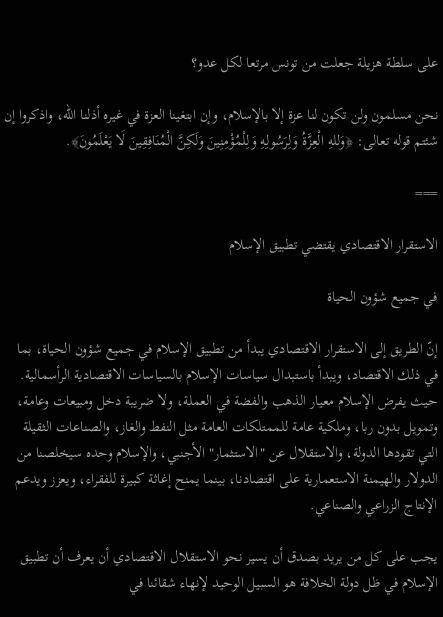على سلطة هزيلة جعلت من تونس مرتعا لكل عدو؟

نحن مسلمون ولن تكون لنا عزة إلا بالإسلام، وإن ابتغينا العزة في غيره أذلنا الله، واذكروا إن شئتم قوله تعالى: ﴿وَللهِ الْعِزَّةُ وَلِرَسُولِهِ وَلِلْمُؤْمِنِينَ وَلَكِنَّ الْمُنَافِقِينَ لَا يَعْلَمُونَ﴾.

===

الاستقرار الاقتصادي يقتضي تطبيق الإسلام

في جميع شؤون الحياة

إنّ الطريق إلى الاستقرار الاقتصادي يبدأ من تطبيق الإسلام في جميع شؤون الحياة، بما في ذلك الاقتصاد، ويبدأ باستبدال سياسات الإسلام بالسياسات الاقتصادية الرأسمالية. حيث يفرض الإسلام معيار الذهب والفضة في العملة، ولا ضريبة دخل ومبيعات وعامة، وتمويل بدون ربا، وملكية عامة للممتلكات العامة مثل النفط والغاز، والصناعات الثقيلة التي تقودها الدولة، والاستقلال عن "الاستثمار" الأجنبي، والإسلام وحده سيخلصنا من الدولار والهيمنة الاستعمارية على اقتصادنا، بينما يمنح إغاثة كبيرة للفقراء، ويعزز ويدعم الإنتاج الزراعي والصناعي.

يجب على كل من يريد بصدق أن يسير نحو الاستقلال الاقتصادي أن يعرف أن تطبيق الإسلام في ظل دولة الخلافة هو السبيل الوحيد لإنهاء شقائنا في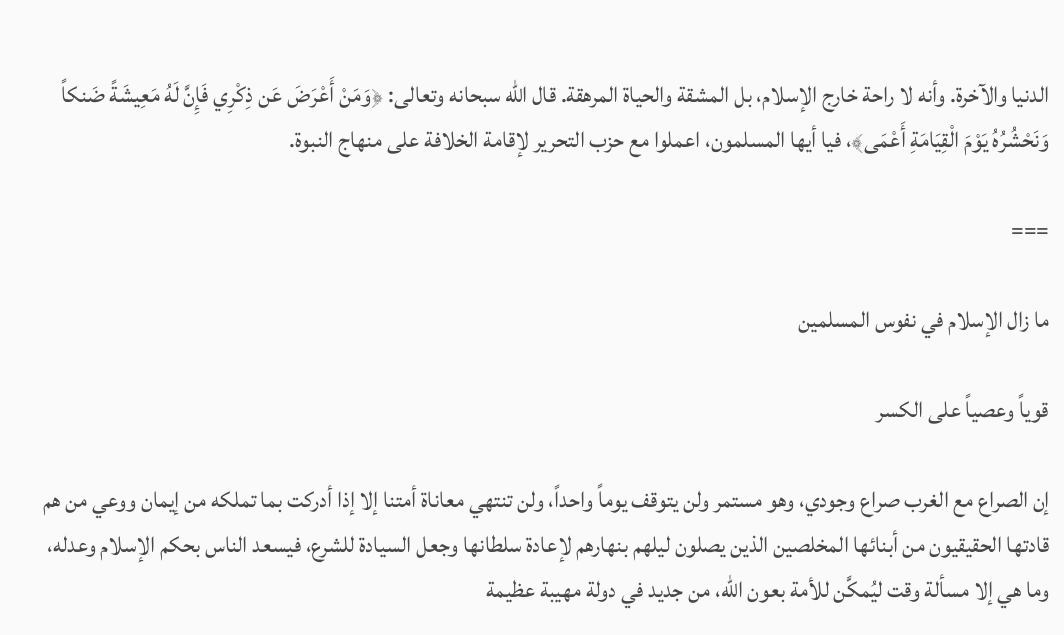الدنيا والآخرة. وأنه لا راحة خارج الإسلام، بل المشقة والحياة المرهقة. قال الله سبحانه وتعالى: ﴿وَمَنْ أَعْرَضَ عَن ذِكْرِي فَإِنَّ لَهُ مَعِيشَةً ضَنكاً وَنَحْشُرُهُ يَوْمَ الْقِيَامَةِ أَعْمَى﴾، فيا أيها المسلمون، اعملوا مع حزب التحرير لإقامة الخلافة على منهاج النبوة.

===

ما زال الإسلام في نفوس المسلمين

قوياً وعصياً على الكسر

إن الصراع مع الغرب صراع وجودي، وهو مستمر ولن يتوقف يوماً واحداً، ولن تنتهي معاناة أمتنا إلا إذا أدركت بما تملكه من إيمان ووعي من هم قادتها الحقيقيون من أبنائها المخلصين الذين يصلون ليلهم بنهارهم لإعادة سلطانها وجعل السيادة للشرع، فيسعد الناس بحكم الإسلام وعدله، وما هي إلا مسألة وقت ليُمكَّن للأمة بعون الله، من جديد في دولة مهيبة عظيمة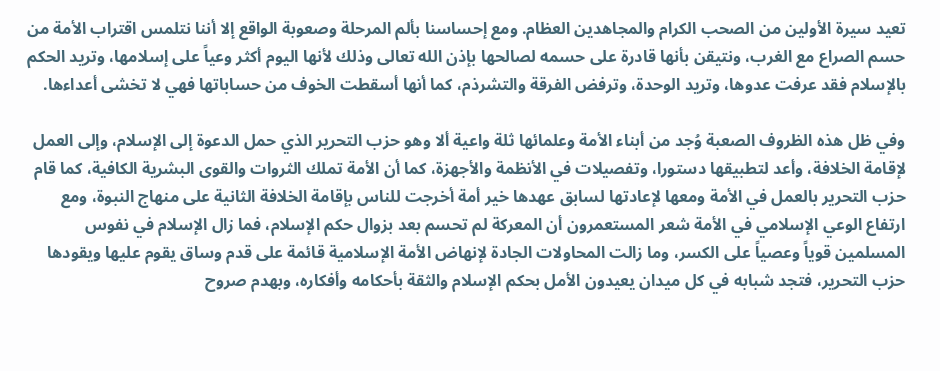تعيد سيرة الأولين من الصحب الكرام والمجاهدين العظام. ومع إحساسنا بألم المرحلة وصعوبة الواقع إلا أننا نتلمس اقتراب الأمة من حسم الصراع مع الغرب، ونتيقن بأنها قادرة على حسمه لصالحها بإذن الله تعالى وذلك لأنها اليوم أكثر وعياً على إسلامها، وتريد الحكم بالإسلام فقد عرفت عدوها، وتريد الوحدة، وترفض الفرقة والتشرذم، كما أنها أسقطت الخوف من حساباتها فهي لا تخشى أعداءها.

وفي ظل هذه الظروف الصعبة وُجد من أبناء الأمة وعلمائها ثلة واعية ألا وهو حزب التحرير الذي حمل الدعوة إلى الإسلام، وإلى العمل لإقامة الخلافة، وأعد لتطبيقها دستورا، وتفصيلات في الأنظمة والأجهزة، كما أن الأمة تملك الثروات والقوى البشرية الكافية، كما قام حزب التحرير بالعمل في الأمة ومعها لإعادتها لسابق عهدها خير أمة أخرجت للناس بإقامة الخلافة الثانية على منهاج النبوة، ومع ارتفاع الوعي الإسلامي في الأمة شعر المستعمرون أن المعركة لم تحسم بعد بزوال حكم الإسلام، فما زال الإسلام في نفوس المسلمين قوياً وعصياً على الكسر، وما زالت المحاولات الجادة لإنهاض الأمة الإسلامية قائمة على قدم وساق يقوم عليها ويقودها حزب التحرير، فتجد شبابه في كل ميدان يعيدون الأمل بحكم الإسلام والثقة بأحكامه وأفكاره، وبهدم صروح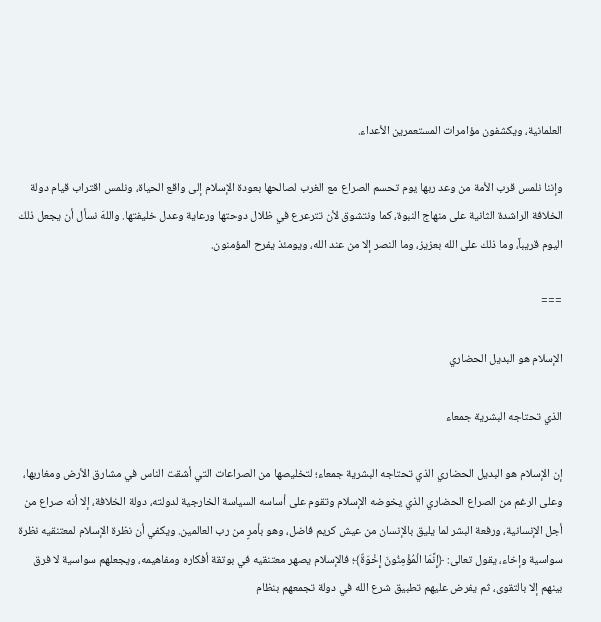العلمانية، ويكشفون مؤامرات المستعمرين الأعداء.

وإننا نلمس قرب الأمة من وعد ربها يوم تحسم الصراع مع الغرب لصالحها بعودة الإسلام إلى واقع الحياة، ونلمس اقتراب قيام دولة الخلافة الراشدة الثانية على منهاج النبوة، كما ونتشوق لأن تترعرع في ظلال دوحتها ورعاية وعدل خليفتها. واللهَ نسأل أن يجعل ذلك اليوم قريباً، وما ذلك على الله بعزيز، وما النصر إلا من عند الله، ويومئذ يفرح المؤمنون.

===

الإسلام هو البديل الحضاري

الذي تحتاجه البشرية جمعاء

إن الإسلام هو البديل الحضاري الذي تحتاجه البشرية جمعاء؛ لتخليصها من الصراعات التي أشقت الناس في مشارق الأرض ومغاربها، وعلى الرغم من الصراع الحضاري الذي يخوضه الإسلام وتقوم على أساسه السياسة الخارجية لدولته، دولة الخلافة، إلا أنه صراع من أجل الإنسانية، ورفعة البشر لما يليق بالإنسان من عيش كريم فاضل، وهو بأمرٍ من رب العالمين. ويكفي أن نظرة الإسلام لمعتنقيه نظرة سواسية وإخاء، يقول تعالى: ﴿إِنَّمَا الْمُؤْمِنُونَ إِخْوَةٌ﴾؛ فالإسلام يصهر معتنقيه في بوتقة أفكاره ومفاهيمه، ويجعلهم سواسية لا فرق بينهم إلا بالتقوى، ثم يفرض عليهم تطبيق شرع الله في دولة تجمعهم بنظام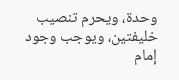وحدة، ويحرم تنصيب خليفتين، ويوجب وجود إمام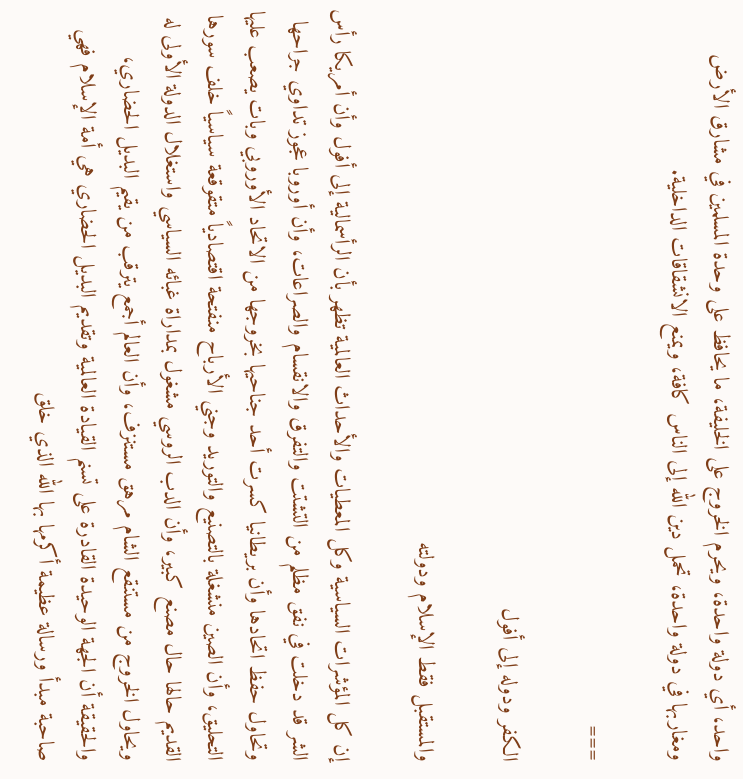واحد، أي دولة واحدة، ويحرم الخروج على الخليفة، ما يحافظ على وحدة المسلمين في مشارق الأرض ومغاربها في دولة واحدة، تحمل دين الله إلى الناس كافة، ويمنع الانشقاقات الداخلية.

===

الكفر ودوله إلى أفول

والمستقبل فقط الإسلام ودولته

إن كل المؤشرات السياسية وكل المعطيات والأحداث العالمية تظهر بأن الرأسمالية إلى أفول وأن أمريكا رأس الشر قد دخلت في نفق مظلم من التشتت والتفرق والانقسام والصراعات، وأن أوروبا عجوز تداوي جراحها وتحاول حفظ اتحادها وأن بريطانيا كسرت أحد جناحيها بخروجها من الاتحاد الأوروبي وبات يصعب عليها التحليق، وأن الصين منشغلة بالتصنيع والتوريد وجني الأرباح منفتحة اقتصادياً متقوقعة سياسياً خلف سورها القديم حالها حال مصنع كبير، وأن الدب الروسي مشغول بمداراة غبائه السياسي واستغلال الدولة الأولى له ويحاول الخروج من مستنقع الشام مرهق مستنزف، وأن العالم أجمع يترقب من يقيم البديل الحضاري، والحقيقة أن الجهة الوحيدة القادرة على تسنم القيادة العالمية وتقديم البديل الحضاري هي أمة الإسلام فهي صاحبة مبدأ ورسالة عظيمة أكرمها بها الله الذي خلق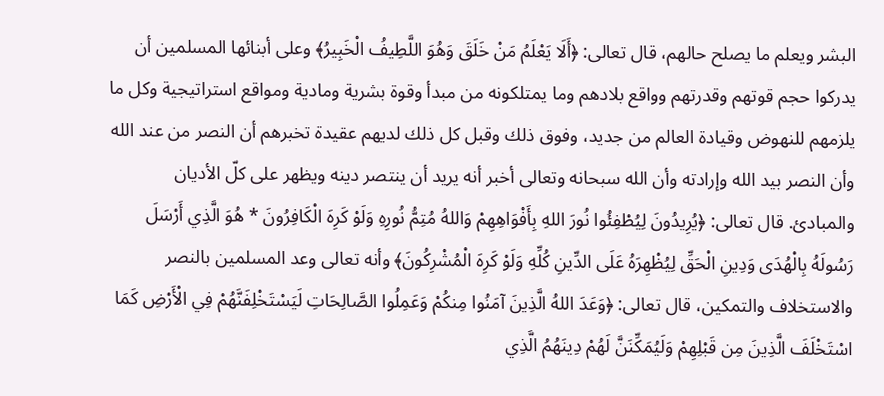البشر ويعلم ما يصلح حالهم، قال تعالى: ﴿أَلَا يَعْلَمُ مَنْ خَلَقَ وَهُوَ اللَّطِيفُ الْخَبِيرُ﴾ وعلى أبنائها المسلمين أن يدركوا حجم قوتهم وقدرتهم وواقع بلادهم وما يمتلكونه من مبدأ وقوة بشرية ومادية ومواقع استراتيجية وكل ما يلزمهم للنهوض وقيادة العالم من جديد، وفوق ذلك وقبل كل ذلك لديهم عقيدة تخبرهم أن النصر من عند الله وأن النصر بيد الله وإرادته وأن الله سبحانه وتعالى أخبر أنه يريد أن ينتصر دينه ويظهر على كلّ الأديان والمبادئ. قال تعالى: ﴿يُرِيدُونَ لِيُطْفِئُوا نُورَ اللهِ بِأَفْوَاهِهِمْ وَاللهُ مُتِمُّ نُورِهِ وَلَوْ كَرِهَ الْكَافِرُونَ * هُوَ الَّذِي أَرْسَلَ رَسُولَهُ بِالْهُدَى وَدِينِ الْحَقِّ لِيُظْهِرَهُ عَلَى الدِّينِ كُلِّهِ وَلَوْ كَرِهَ الْمُشْرِكُونَ﴾ وأنه تعالى وعد المسلمين بالنصر والاستخلاف والتمكين، قال تعالى: ﴿وَعَدَ اللهُ الَّذِينَ آمَنُوا مِنكُمْ وَعَمِلُوا الصَّالِحَاتِ لَيَسْتَخْلِفَنَّهُمْ فِي الْأَرْضِ كَمَا اسْتَخْلَفَ الَّذِينَ مِن قَبْلِهِمْ وَلَيُمَكِّنَنَّ لَهُمْ دِينَهُمُ الَّذِي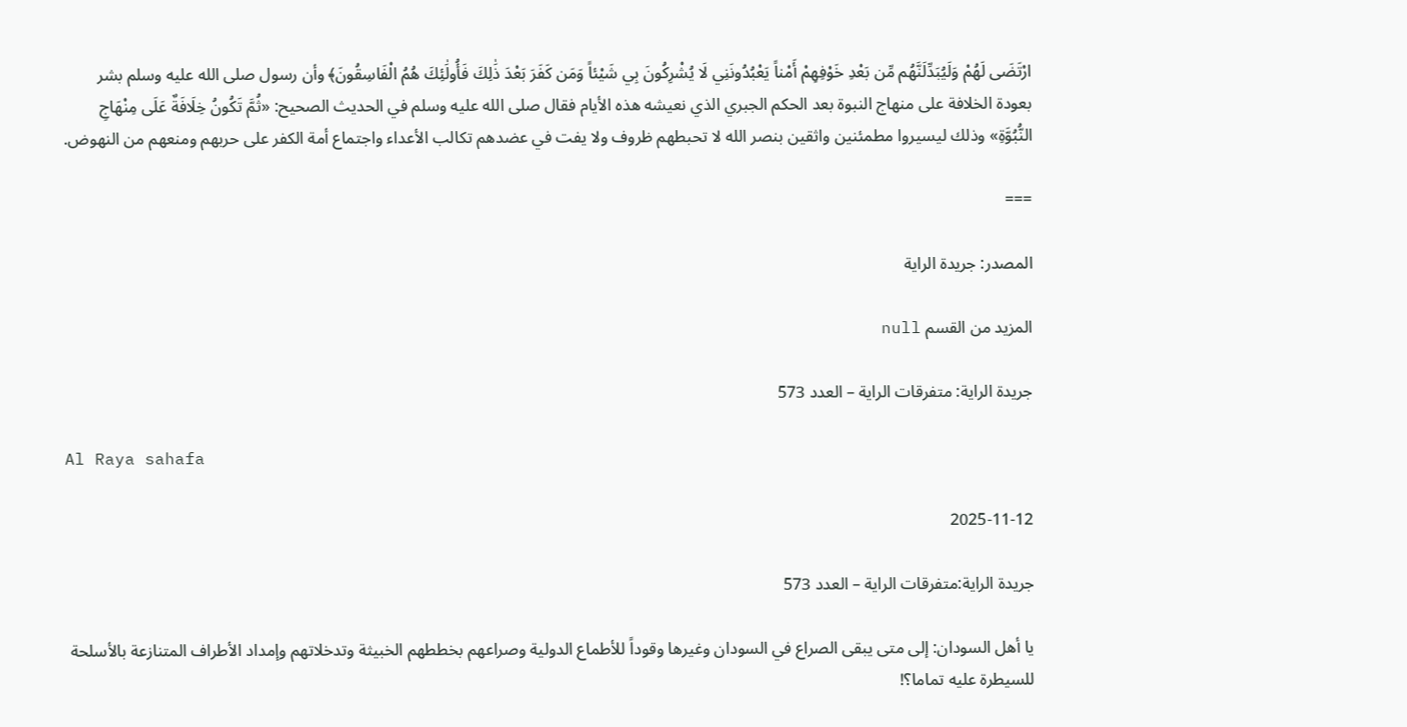ارْتَضَى لَهُمْ وَلَيُبَدِّلَنَّهُم مِّن بَعْدِ خَوْفِهِمْ أَمْناً يَعْبُدُونَنِي لَا يُشْرِكُونَ بِي شَيْئاً وَمَن كَفَرَ بَعْدَ ذَٰلِكَ فَأُولَٰئِكَ هُمُ الْفَاسِقُونَ﴾ وأن رسول صلى الله عليه وسلم بشر بعودة الخلافة على منهاج النبوة بعد الحكم الجبري الذي نعيشه هذه الأيام فقال صلى الله عليه وسلم في الحديث الصحيح: «ثُمَّ تَكُونُ خِلَافَةٌ عَلَى مِنْهَاجِ النُّبُوَّةِ» وذلك ليسيروا مطمئنين واثقين بنصر الله لا تحبطهم ظروف ولا يفت في عضدهم تكالب الأعداء واجتماع أمة الكفر على حربهم ومنعهم من النهوض.

===

المصدر: جريدة الراية

المزيد من القسم null

جريدة الراية: متفرقات الراية – العدد 573

Al Raya sahafa

2025-11-12

جريدة الراية:متفرقات الراية – العدد 573

يا أهل السودان: إلى متى يبقى الصراع في السودان وغيرها وقوداً للأطماع الدولية وصراعهم بخططهم الخبيثة وتدخلاتهم وإمداد الأطراف المتنازعة بالأسلحة للسيطرة عليه تماما؟!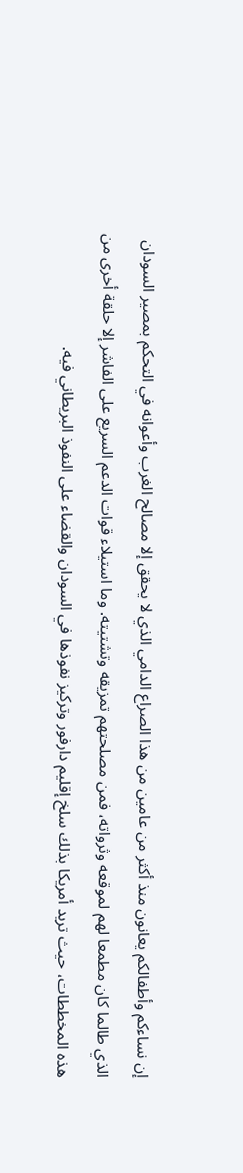إن نساءكم وأطفالكم يعانون منذ أكثر من عامين من هذا الصراع الدامي الذي لا يحقق إلا مصالح الغرب وأعوانه في التحكم بمصير السودان الذي طالما كان مطمعا لهم لموقعه وثرواته، فمن مصلحتهم تمزيقه وتشتيته. وما استيلاء قوات الدعم السريع على الفاشر إلا حلقة أخرى من هذه المخططات، حيث تريد أمريكا بذلك سلخ إقليم دارفور وتركيز نفوذها في السودان والقضاء على النفوذ البريطاني فيه.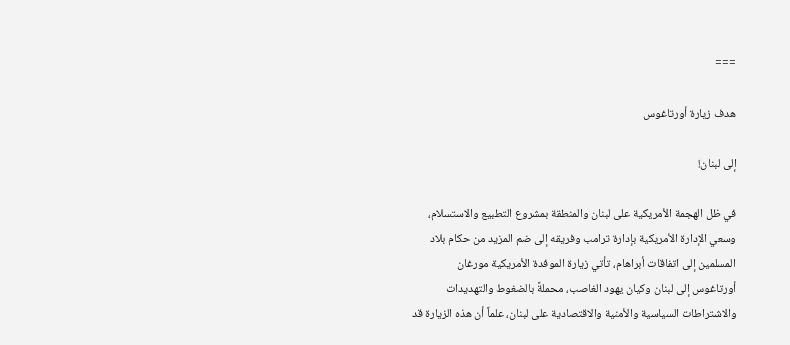===

هدف زيارة أورتاغوس

إلى لبنان!

في ظل الهجمة الأمريكية على لبنان والمنطقة بمشروع التطبيع والاستسلام، وسعي الإدارة الأمريكية بإدارة ترامب وفريقه إلى ضم المزيد من حكام بلاد المسلمين إلى اتفاقات أبراهام، تأتي زيارة الموفدة الأمريكية مورغان أورتاغوس إلى لبنان وكيان يهود الغاصب، محملةً بالضغوط والتهديدات والاشتراطات السياسية والأمنية والاقتصادية على لبنان، علماً أن هذه الزيارة قد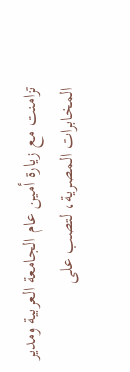تزامنت مع زيارة أمين عام الجامعة العربية ومدير المخابرات المصرية، لتصب على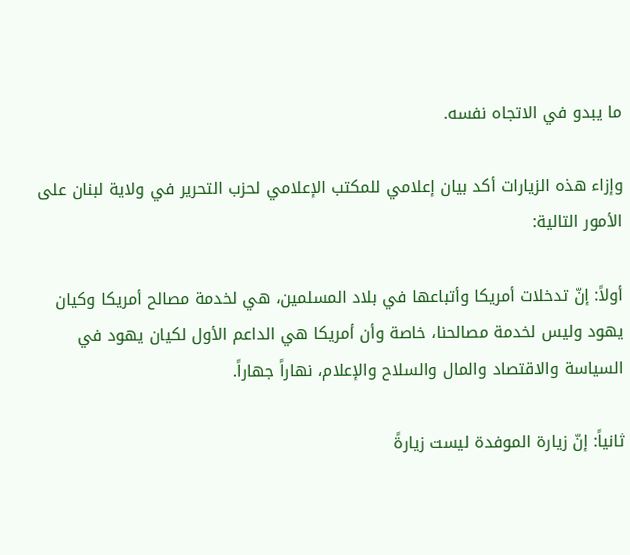ما يبدو في الاتجاه نفسه.

وإزاء هذه الزيارات أكد بيان إعلامي للمكتب الإعلامي لحزب التحرير في ولاية لبنان على الأمور التالية:

أولاً: إنّ تدخلات أمريكا وأتباعها في بلاد المسلمين، هي لخدمة مصالح أمريكا وكيان يهود وليس لخدمة مصالحنا، خاصة وأن أمريكا هي الداعم الأول لكيان يهود في السياسة والاقتصاد والمال والسلاح والإعلام، نهاراً جهاراً.

ثانياً: إنّ زيارة الموفدة ليست زيارةً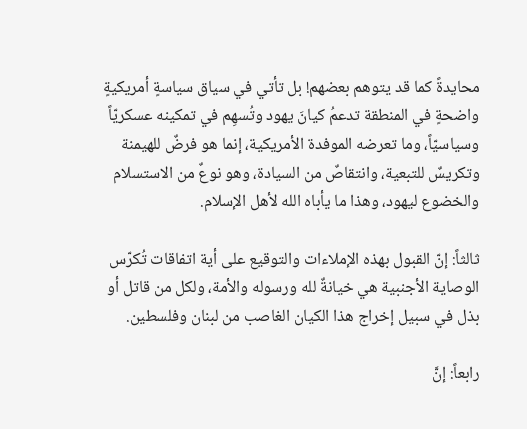محايدةً كما قد يتوهم بعضهم! بل تأتي في سياق سياسةٍ أمريكيةٍ واضحةٍ في المنطقة تدعمُ كيانَ يهود وتُسهِم في تمكينه عسكريّاً وسياسيّاً، وما تعرضه الموفدة الأمريكية، إنما هو فرضٌ للهيمنة وتكريسٌ للتبعية، وانتقاصٌ من السيادة، وهو نوعٌ من الاستسلام والخضوع ليهود، وهذا ما يأباه الله لأهل الإسلام.

ثالثاً: إنّ القبول بهذه الإملاءات والتوقيع على أية اتفاقات تُكرّس الوصاية الأجنبية هي خيانةٌ لله ورسوله والأمة، ولكل من قاتل أو بذل في سبيل إخراج هذا الكيان الغاصب من لبنان وفلسطين.

رابعاً: إنَّ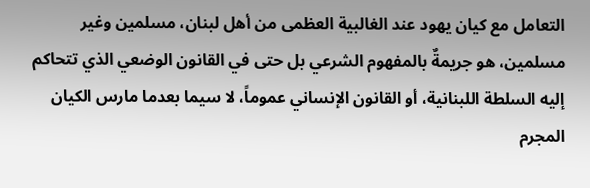التعامل مع كيان يهود عند الغالبية العظمى من أهل لبنان، مسلمين وغير مسلمين، هو جريمةٌ بالمفهوم الشرعي بل حتى في القانون الوضعي الذي تتحاكم إليه السلطة اللبنانية، أو القانون الإنساني عموماً، لا سيما بعدما مارس الكيان المجرم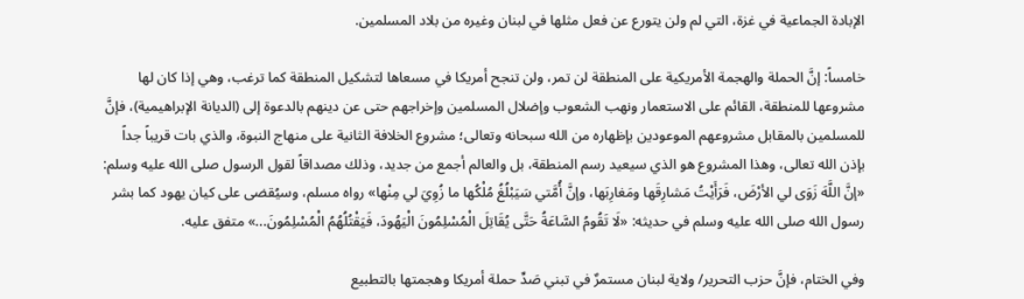الإبادة الجماعية في غزة، التي لم ولن يتورع عن فعل مثلها في لبنان وغيره من بلاد المسلمين.

خامساً: إنَّ الحملة والهجمة الأمريكية على المنطقة لن تمر، ولن تنجح أمريكا في مسعاها لتشكيل المنطقة كما ترغب، وهي إذا كان لها مشروعها للمنطقة، القائم على الاستعمار ونهب الشعوب وإضلال المسلمين وإخراجهم حتى عن دينهم بالدعوة إلى (الديانة الإبراهيمية)، فإنَّ للمسلمين بالمقابل مشروعهم الموعودين بإظهاره من الله سبحانه وتعالى؛ مشروع الخلافة الثانية على منهاج النبوة، والذي بات قريباً جداً بإذن الله تعالى، وهذا المشروع هو الذي سيعيد رسم المنطقة، بل والعالم أجمع من جديد، وذلك مصداقاً لقول الرسول صلى الله عليه وسلم: «إنَّ اللَّهَ زَوَى لي الأرْضَ، فَرَأَيْتُ مَشارِقَها ومَغارِبَها، وإنَّ أُمَّتي سَيَبْلُغُ مُلْكُها ما زُوِيَ لي مِنْها» رواه مسلم، وسيُقضى على كيان يهود كما بشر رسول الله صلى الله عليه وسلم في حديثه: «لَا تَقُومُ السَّاعَةُ حَتَّى يُقَاتِلَ الْمُسْلِمُونَ الْيَهُودَ، فَيَقْتُلُهُمُ الْمُسْلِمُونَ...» متفق عليه.

وفي الختام، فإنَّ حزب التحرير/ ولاية لبنان مستمرٌ في تبني صَدِّ حملة أمريكا وهجمتها بالتطبيع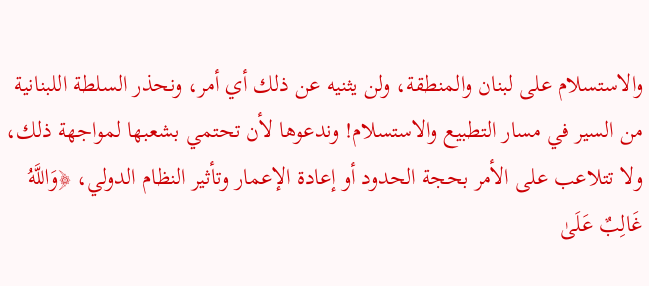والاستسلام على لبنان والمنطقة، ولن يثنيه عن ذلك أي أمر، ونحذر السلطة اللبنانية من السير في مسار التطبيع والاستسلام! وندعوها لأن تحتمي بشعبها لمواجهة ذلك، ولا تتلاعب على الأمر بحجة الحدود أو إعادة الإعمار وتأثير النظام الدولي، ﴿وَاللَّهُ غَالِبٌ عَلَىٰ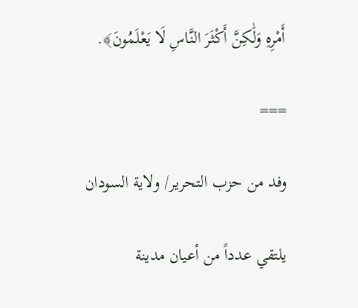أَمْرِهِ وَلَٰكِنَّ أَكْثَرَ النَّاسِ لَا يَعْلَمُونَ﴾.

===

وفد من حزب التحرير/ ولاية السودان

يلتقي عدداً من أعيان مدينة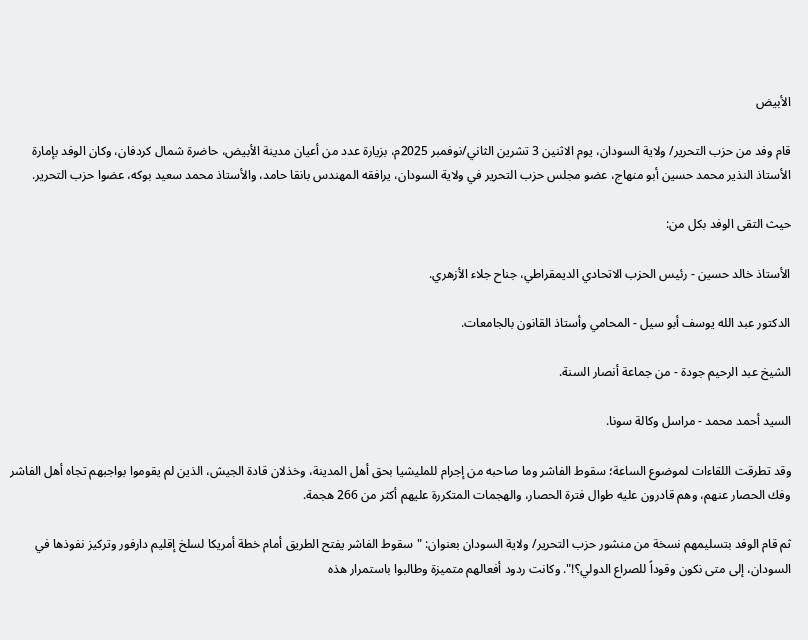الأبيض

قام وفد من حزب التحرير/ ولاية السودان، يوم الاثنين 3 تشرين الثاني/نوفمبر 2025م، بزيارة عدد من أعيان مدينة الأبيض، حاضرة شمال كردفان، وكان الوفد بإمارة الأستاذ النذير محمد حسين أبو منهاج، عضو مجلس حزب التحرير في ولاية السودان، يرافقه المهندس بانقا حامد، والأستاذ محمد سعيد بوكه، عضوا حزب التحرير.

حيث التقى الوفد بكل من:

الأستاذ خالد حسين - رئيس الحزب الاتحادي الديمقراطي، جناح جلاء الأزهري.

الدكتور عبد الله يوسف أبو سيل - المحامي وأستاذ القانون بالجامعات.

الشيخ عبد الرحيم جودة - من جماعة أنصار السنة.

السيد أحمد محمد - مراسل وكالة سونا.

وقد تطرقت اللقاءات لموضوع الساعة؛ سقوط الفاشر وما صاحبه من إجرام للمليشيا بحق أهل المدينة، وخذلان قادة الجيش، الذين لم يقوموا بواجبهم تجاه أهل الفاشر وفك الحصار عنهم، وهم قادرون عليه طوال فترة الحصار، والهجمات المتكررة عليهم أكثر من 266 هجمة.

ثم قام الوفد بتسليمهم نسخة من منشور حزب التحرير/ ولاية السودان بعنوان: "سقوط الفاشر يفتح الطريق أمام خطة أمريكا لسلخ إقليم دارفور وتركيز نفوذها في السودان، إلى متى نكون وقوداً للصراع الدولي؟!". وكانت ردود أفعالهم متميزة وطالبوا باستمرار هذه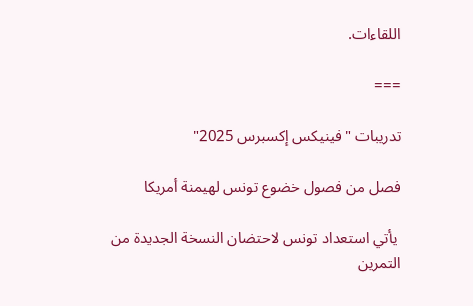اللقاءات.

===

تدريبات "فينيكس إكسبرس 2025"

فصل من فصول خضوع تونس لهيمنة أمريكا

 يأتي استعداد تونس لاحتضان النسخة الجديدة من التمرين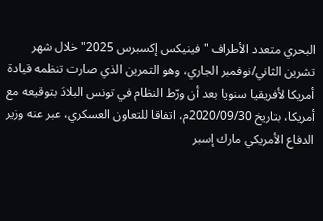البحري متعدد الأطراف "فينيكس إكسبرس 2025" خلال شهر تشرين الثاني/نوفمبر الجاري، وهو التمرين الذي صارت تنظمه قيادة أمريكا لأفريقيا سنويا بعد أن ورّط النظام في تونس البلادَ بتوقيعه مع أمريكا، بتاريخ 2020/09/30م، اتفاقا للتعاون العسكري، عبر عنه وزير الدفاع الأمريكي مارك إسبر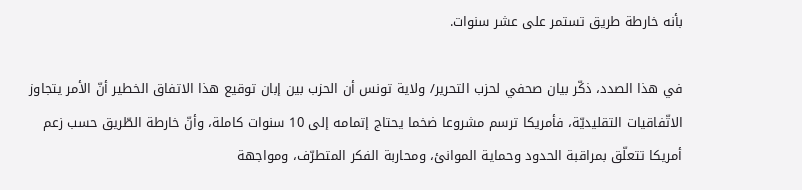بأنه خارطة طريق تستمر على عشر سنوات.

في هذا الصدد، ذكّر بيان صحفي لحزب التحرير/ ولاية تونس أن الحزب بين إبان توقيع هذا الاتفاق الخطير أنّ الأمر يتجاوز الاتّفاقيات التقليديّة، فأمريكا ترسم مشروعا ضخما يحتاج إتمامه إلى 10 سنوات كاملة، وأنّ خارطة الطّريق حسب زعم أمريكا تتعلّق بمراقبة الحدود وحماية الموانئ، ومحاربة الفكر المتطرّف، ومواجهة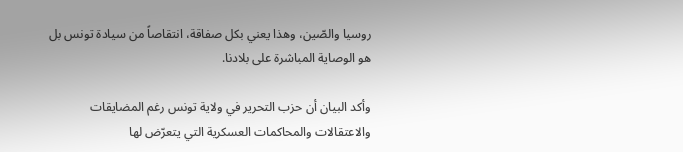روسيا والصّين، وهذا يعني بكل صفاقة، انتقاصاً من سيادة تونس بل هو الوصاية المباشرة على بلادنا.

وأكد البيان أن حزب التحرير في ولاية تونس رغم المضايقات والاعتقالات والمحاكمات العسكرية التي يتعرّض لها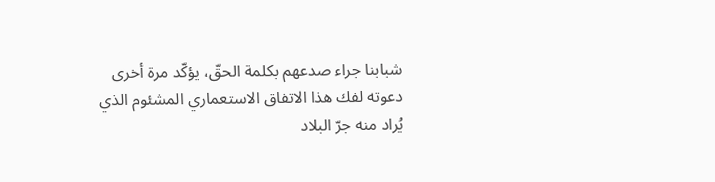شبابنا جراء صدعهم بكلمة الحقّ، يؤكّد مرة أخرى دعوته لفك هذا الاتفاق الاستعماري المشئوم الذي يُراد منه جرّ البلاد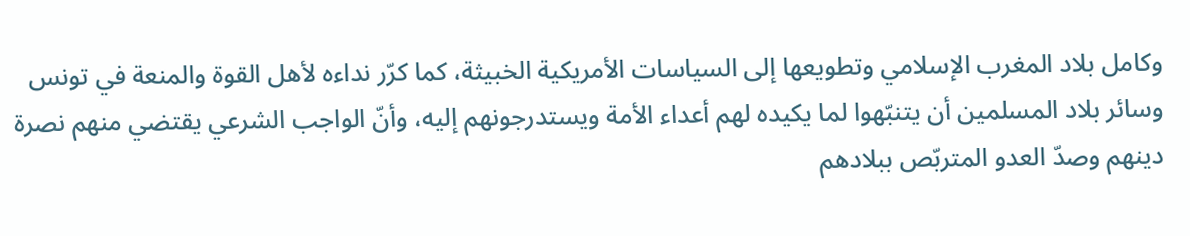وكامل بلاد المغرب الإسلامي وتطويعها إلى السياسات الأمريكية الخبيثة، كما كرّر نداءه لأهل القوة والمنعة في تونس وسائر بلاد المسلمين أن يتنبّهوا لما يكيده لهم أعداء الأمة ويستدرجونهم إليه، وأنّ الواجب الشرعي يقتضي منهم نصرة دينهم وصدّ العدو المتربّص ببلادهم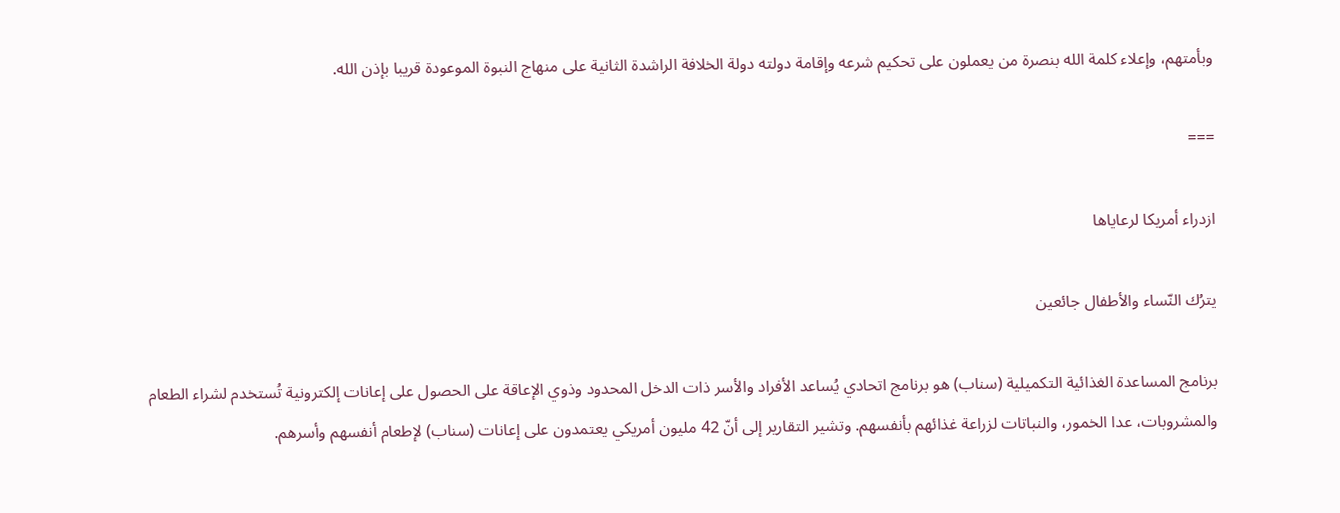وبأمتهم، وإعلاء كلمة الله بنصرة من يعملون على تحكيم شرعه وإقامة دولته دولة الخلافة الراشدة الثانية على منهاج النبوة الموعودة قريبا بإذن الله.

===

ازدراء أمريكا لرعاياها

يترُك النّساء والأطفال جائعين

برنامج المساعدة الغذائية التكميلية (سناب) هو برنامج اتحادي يُساعد الأفراد والأسر ذات الدخل المحدود وذوي الإعاقة على الحصول على إعانات إلكترونية تُستخدم لشراء الطعام والمشروبات، عدا الخمور، والنباتات لزراعة غذائهم بأنفسهم. وتشير التقارير إلى أنّ 42 مليون أمريكي يعتمدون على إعانات (سناب) لإطعام أنفسهم وأسرهم.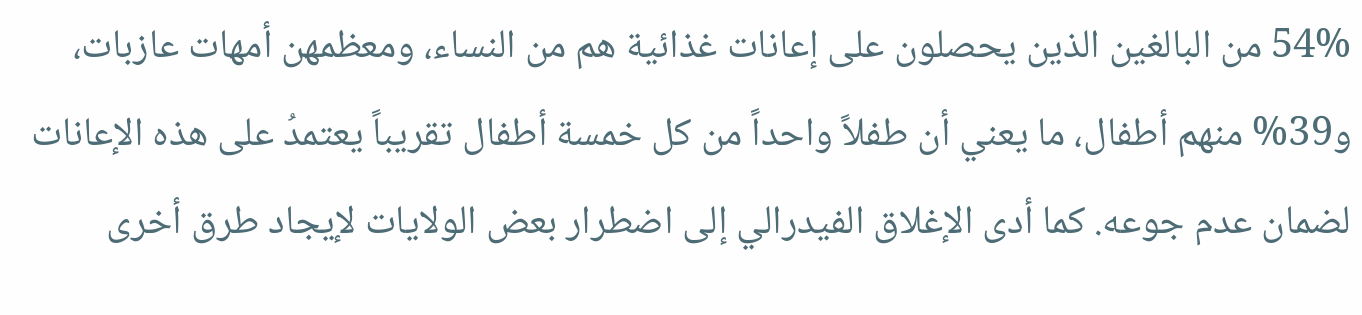54% من البالغين الذين يحصلون على إعانات غذائية هم من النساء، ومعظمهن أمهات عازبات، و39% منهم أطفال، ما يعني أن طفلاً واحداً من كل خمسة أطفال تقريباً يعتمدُ على هذه الإعانات لضمان عدم جوعه. كما أدى الإغلاق الفيدرالي إلى اضطرار بعض الولايات لإيجاد طرق أخرى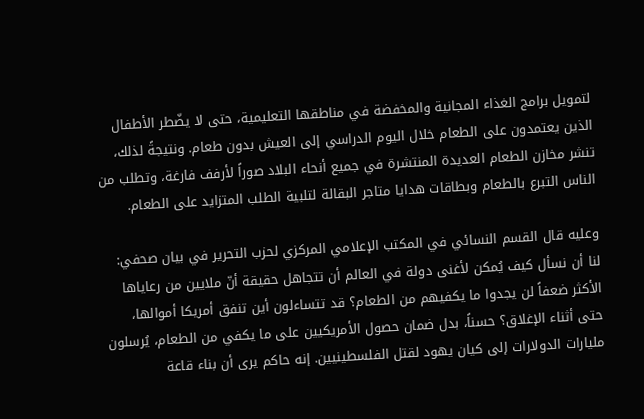لتمويل برامج الغذاء المجانية والمخفضة في مناطقها التعليمية، حتى لا يضّطر الأطفال الذين يعتمدون على الطعام خلال اليوم الدراسي إلى العيش بدون طعام. ونتيجةً لذلك، تنشر مخازن الطعام العديدة المنتشرة في جميع أنحاء البلاد صوراً لأرفف فارغة، وتطلب من الناس التبرع بالطعام وبطاقات هدايا متاجر البقالة لتلبية الطلب المتزايد على الطعام.

وعليه قال القسم النسائي في المكتب الإعلامي المركزي لحزب التحرير في بيان صحفي: لنا أن نسأل كيف يُمكن لأغنى دولة في العالم أن تتجاهل حقيقة أنّ ملايين من رعاياها الأكثر ضعفاً لن يجدوا ما يكفيهم من الطعام؟ قد تتساءلون أين تنفق أمريكا أموالها، حتى أثناء الإغلاق؟ حسناً، بدل ضمان حصول الأمريكيين على ما يكفي من الطعام، يُرسلون مليارات الدولارات إلى كيان يهود لقتل الفلسطينيين. إنه حاكم يرى أن بناء قاعة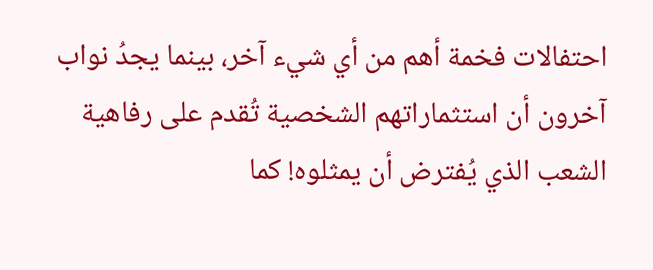احتفالات فخمة أهم من أي شيء آخر، بينما يجدُ نواب آخرون أن استثماراتهم الشخصية تُقدم على رفاهية الشعب الذي يُفترض أن يمثلوه! كما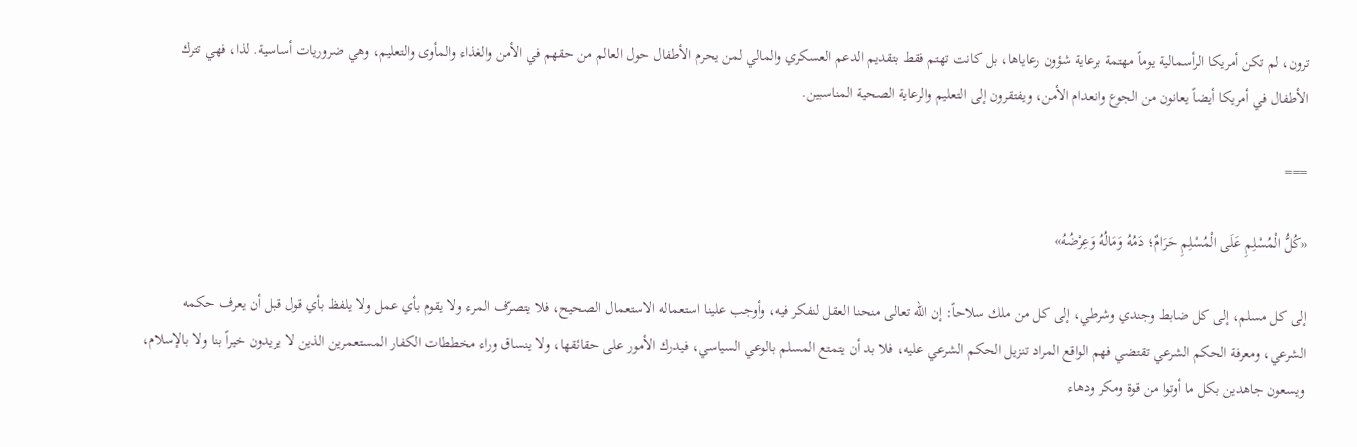ترون، لم تكن أمريكا الرأسمالية يوماً مهتمة برعاية شؤون رعاياها، بل كانت تهتم فقط بتقديم الدعم العسكري والمالي لمن يحرم الأطفال حول العالم من حقهم في الأمن والغذاء والمأوى والتعليم، وهي ضروريات أساسية. لذا، فهي تترك الأطفال في أمريكا أيضاً يعانون من الجوع وانعدام الأمن، ويفتقرون إلى التعليم والرعاية الصحية المناسبين.

===

«كُلُّ الْمُسْلِمِ عَلَى الْمُسْلِمِ حَرَامٌ؛ دَمُهُ وَمَالُهُ وَعِرْضُهُ»

إلى كل مسلم، إلى كل ضابط وجندي وشرطي، إلى كل من ملك سلاحاً: إن الله تعالى منحنا العقل لنفكر فيه، وأوجب علينا استعماله الاستعمال الصحيح، فلا يتصرّف المرء ولا يقوم بأي عمل ولا يلفظ بأي قول قبل أن يعرف حكمه الشرعي، ومعرفة الحكم الشرعي تقتضي فهم الواقع المراد تنزيل الحكم الشرعي عليه، فلا بد أن يتمتع المسلم بالوعي السياسي، فيدرك الأمور على حقائقها، ولا ينساق وراء مخططات الكفار المستعمرين الذين لا يريدون خيراً بنا ولا بالإسلام، ويسعون جاهدين بكل ما أوتوا من قوة ومكر ودهاء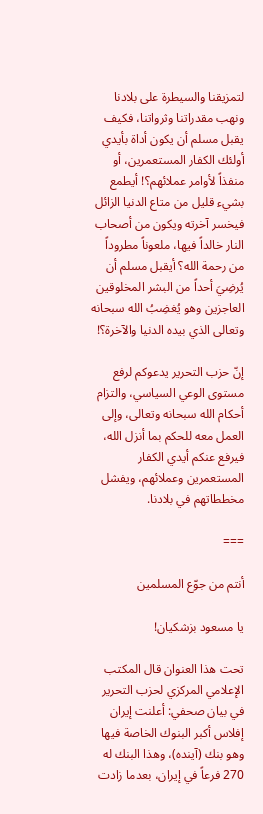لتمزيقنا والسيطرة على بلادنا ونهب مقدراتنا وثرواتنا، فكيف يقبل مسلم أن يكون أداة بأيدي أولئك الكفار المستعمرين، أو منفذاً لأوامر عملائهم؟! أيطمع بشيء قليل من متاع الدنيا الزائل فيخسر آخرته ويكون من أصحاب النار خالداً فيها، ملعوناً مطروداً من رحمة الله؟ أيقبل مسلم أن يُرضِيَ أحداً من البشر المخلوقين العاجزين وهو يُغضِبُ الله سبحانه وتعالى الذي بيده الدنيا والآخرة؟!

إنّ حزب التحرير يدعوكم لرفع مستوى الوعي السياسي، والتزام أحكام الله سبحانه وتعالى، وإلى العمل معه للحكم بما أنزل الله، فيرفع عنكم أيدي الكفار المستعمرين وعملائهم، ويفشل مخططاتهم في بلادنا.

===

أنتم من جوّع المسلمين

يا مسعود بزشكيان!

تحت هذا العنوان قال المكتب الإعلامي المركزي لحزب التحرير في بيان صحفي: أعلنت إيران إفلاس أكبر البنوك الخاصة فيها وهو بنك (آينده)، وهذا البنك له 270 فرعاً في إيران، بعدما زادت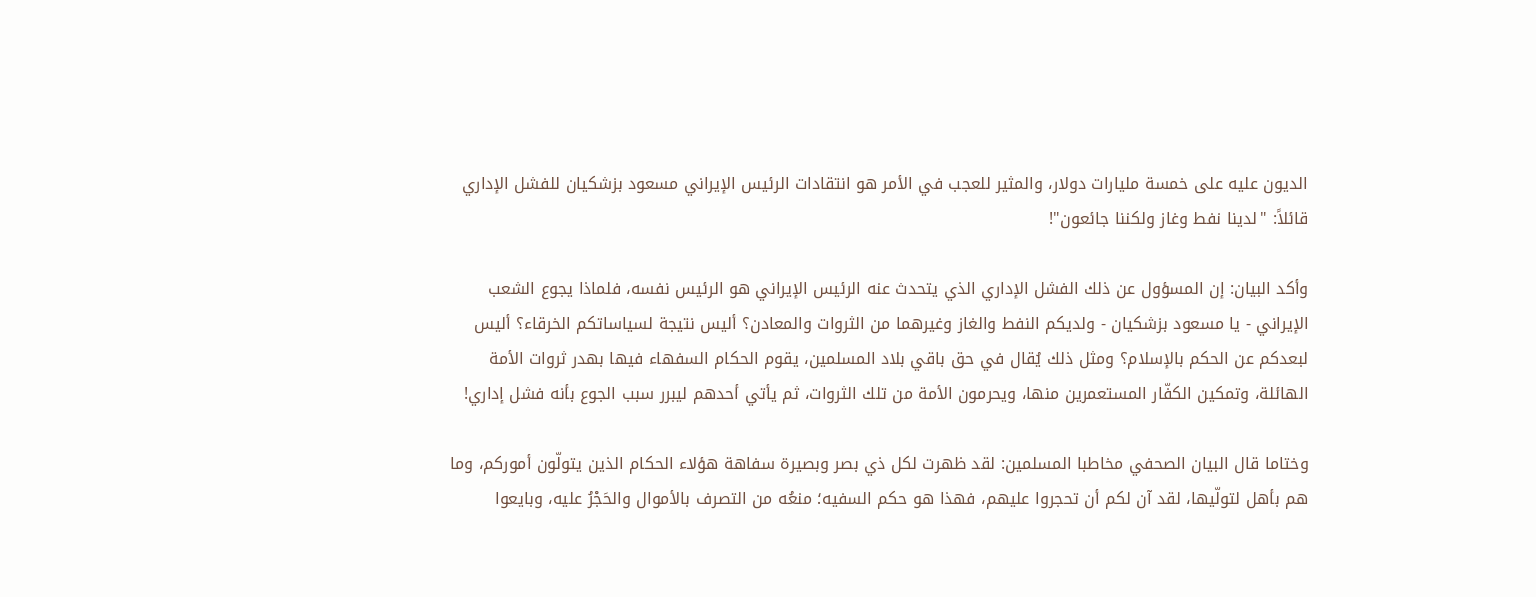الديون عليه على خمسة مليارات دولار، والمثير للعجب في الأمر هو انتقادات الرئيس الإيراني مسعود بزشكيان للفشل الإداري قائلاً: "لدينا نفط وغاز ولكننا جائعون"!

وأكد البيان: إن المسؤول عن ذلك الفشل الإداري الذي يتحدث عنه الرئيس الإيراني هو الرئيس نفسه، فلماذا يجوع الشعب الإيراني - يا مسعود بزشكيان - ولديكم النفط والغاز وغيرهما من الثروات والمعادن؟ أليس نتيجة لسياساتكم الخرقاء؟ أليس لبعدكم عن الحكم بالإسلام؟ ومثل ذلك يُقال في حق باقي بلاد المسلمين، يقوم الحكام السفهاء فيها بهدر ثروات الأمة الهائلة، وتمكين الكفّار المستعمرين منها، ويحرمون الأمة من تلك الثروات، ثم يأتي أحدهم ليبرر سبب الجوع بأنه فشل إداري!

وختاما قال البيان الصحفي مخاطبا المسلمين: لقد ظهرت لكل ذي بصر وبصيرة سفاهة هؤلاء الحكام الذين يتولّون أموركم، وما هم بأهل لتولّيها، لقد آن لكم أن تحجروا عليهم، فهذا هو حكم السفيه؛ منعُه من التصرف بالأموال والحَجْرُ عليه، وبايعوا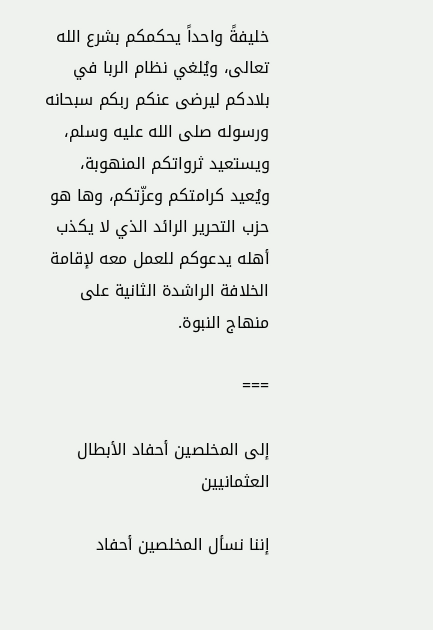خليفةً واحداً يحكمكم بشرع الله تعالى، ويُلغي نظام الربا في بلادكم ليرضى عنكم ربكم سبحانه ورسوله صلى الله عليه وسلم، ويستعيد ثرواتكم المنهوبة، ويُعيد كرامتكم وعزّتكم، وها هو حزب التحرير الرائد الذي لا يكذب أهله يدعوكم للعمل معه لإقامة الخلافة الراشدة الثانية على منهاج النبوة.

===

إلى المخلصين أحفاد الأبطال العثمانيين

إننا نسأل المخلصين أحفاد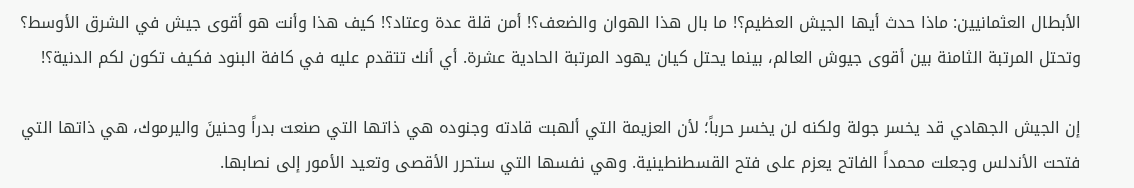الأبطال العثمانيين: ماذا حدث أيها الجيش العظيم؟! ما بال هذا الهوان والضعف؟! أمن قلة عدة وعتاد؟! كيف هذا وأنت هو أقوى جيش في الشرق الأوسط؟ وتحتل المرتبة الثامنة بين أقوى جيوش العالم، بينما يحتل كيان يهود المرتبة الحادية عشرة. أي أنك تتقدم عليه في كافة البنود فكيف تكون لكم الدنية؟!

إن الجيش الجهادي قد يخسر جولة ولكنه لن يخسر حرباً؛ لأن العزيمة التي ألهبت قادته وجنوده هي ذاتها التي صنعت بدراً وحنينَ واليرموك، هي ذاتها التي فتحت الأندلس وجعلت محمداً الفاتح يعزم على فتح القسطنطينية. وهي نفسها التي ستحرر الأقصى وتعيد الأمور إلى نصابها.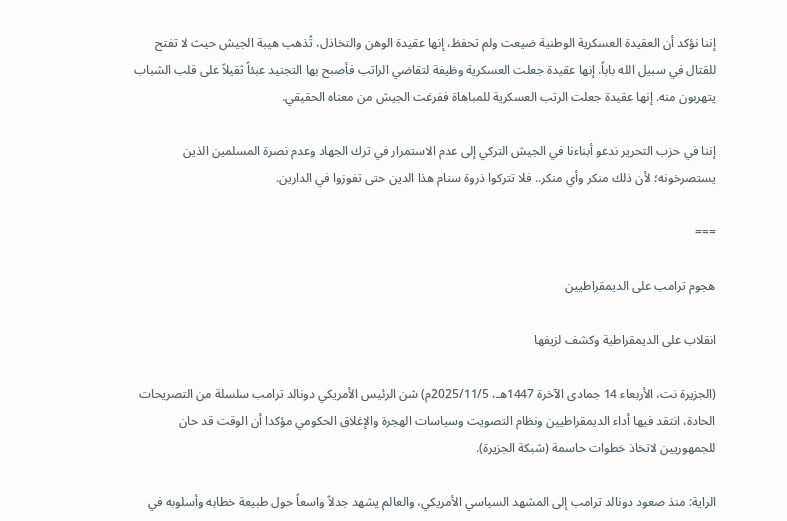إننا نؤكد أن العقيدة العسكرية الوطنية ضيعت ولم تحفظ، إنها عقيدة الوهن والتخاذل، تُذهب هيبة الجيش حيث لا تفتح للقتال في سبيل الله باباً. إنها عقيدة جعلت العسكرية وظيفة لتقاضي الراتب فأصبح بها التجنيد عبئاً ثقيلاً على قلب الشباب يتهربون منه. إنها عقيدة جعلت الرتب العسكرية للمباهاة ففرغت الجيش من معناه الحقيقي.

إننا في حزب التحرير ندعو أبناءنا في الجيش التركي إلى عدم الاستمرار في ترك الجهاد وعدم نصرة المسلمين الذين يستصرخونه؛ لأن ذلك منكر وأي منكر.. فلا تتركوا ذروة سنام هذا الدين حتى تفوزوا في الدارين.

===

هجوم ترامب على الديمقراطيين

انقلاب على الديمقراطية وكشف لزيفها

(الجزيرة نت، الأربعاء 14 جمادى الآخرة 1447هـ، 2025/11/5م) شن الرئيس الأمريكي دونالد ترامب سلسلة من التصريحات الحادة، انتقد فيها أداء الديمقراطيين ونظام التصويت وسياسات الهجرة والإغلاق الحكومي مؤكدا أن الوقت قد حان للجمهوريين لاتخاذ خطوات حاسمة (شبكة الجزيرة).

الراية: منذ صعود دونالد ترامب إلى المشهد السياسي الأمريكي، والعالم يشهد جدلاً واسعاً حول طبيعة خطابه وأسلوبه في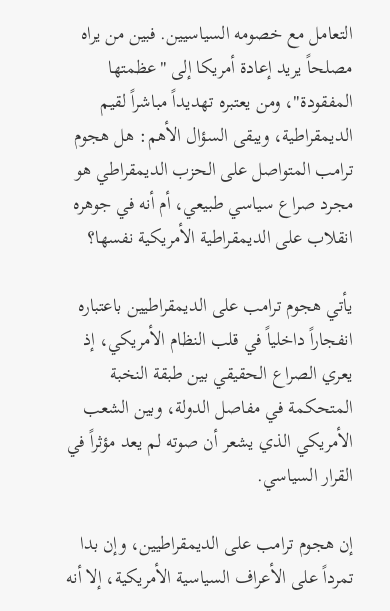التعامل مع خصومه السياسيين. فبين من يراه مصلحاً يريد إعادة أمريكا إلى "عظمتها المفقودة"، ومن يعتبره تهديداً مباشراً لقيم الديمقراطية، ويبقى السؤال الأهم: هل هجوم ترامب المتواصل على الحزب الديمقراطي هو مجرد صراع سياسي طبيعي، أم أنه في جوهره انقلاب على الديمقراطية الأمريكية نفسها؟

يأتي هجوم ترامب على الديمقراطيين باعتباره انفجاراً داخلياً في قلب النظام الأمريكي، إذ يعري الصراع الحقيقي بين طبقة النخبة المتحكمة في مفاصل الدولة، وبين الشعب الأمريكي الذي يشعر أن صوته لم يعد مؤثراً في القرار السياسي.

إن هجوم ترامب على الديمقراطيين، وإن بدا تمرداً على الأعراف السياسية الأمريكية، إلا أنه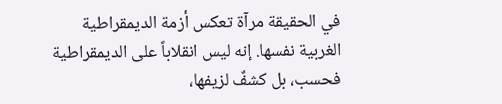في الحقيقة مرآة تعكس أزمة الديمقراطية الغربية نفسها. إنه ليس انقلاباً على الديمقراطية فحسب، بل كشفٌ لزيفها،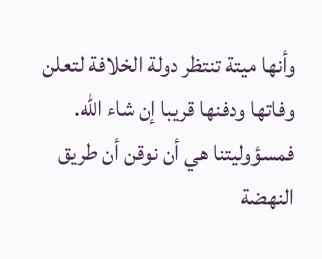وأنها ميتة تنتظر دولة الخلافة لتعلن وفاتها ودفنها قريبا إن شاء الله. فمسؤوليتنا هي أن نوقن أن طريق النهضة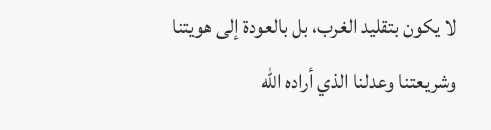لا يكون بتقليد الغرب، بل بالعودة إلى هويتنا وشريعتنا وعدلنا الذي أراده الله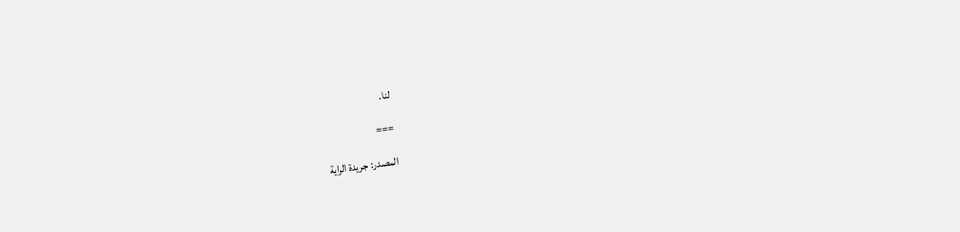لنا.

===

المصدر: جريدة الراية